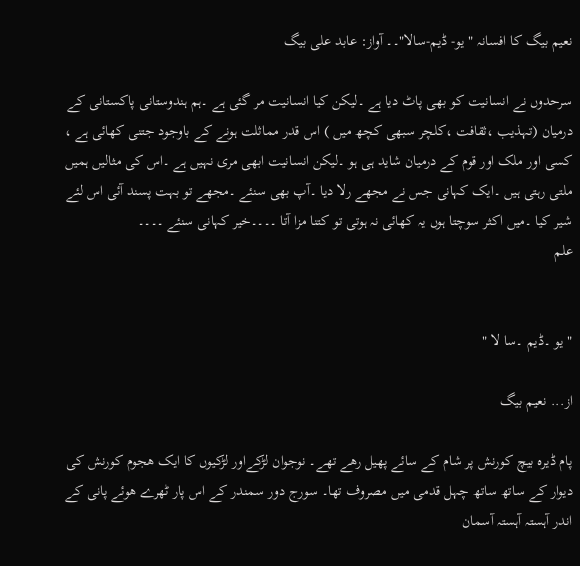نعیم بیگ کا افسانہ " یو- ڈیم-سالا"۔۔ آواز: عابد علی بیگ

سرحدوں نے انسانیت کو بھی پاٹ دیا ہے ۔لیکن کیا انسانیت مر گئی ہے ۔ہم ہندوستانی پاکستانی کے درمیان (تہذیب ،ثقافت ،کلچر سبھی کچھ میں ) اس قدر مماثلت ہونے کے باوجود جتنی کھائی ہے ، کسی اور ملک اور قوم کے درمیان شاید ہی ہو ۔لیکن انسانیت ابھی مری نہیں ہے ۔اس کی مثالیں ہمیں ملتی رہتی ہیں ۔ایک کہانی جس نے مجھے رلا دیا ۔آپ بھی سنئے ۔مجھے تو بہت پسند آئی اس لئے شیر کیا ۔میں اکثر سوچتا ہوں یہ کھائی نہ ہوتی تو کتنا مزا آتا ۔۔۔۔خیر کہانی سنئے ۔۔۔۔
علم


" یو ۔ڈیم ۔سا لا "

از... نعیم بیگ

پام ڈیرہ بیچ کورنش پر شام کے سائے پھیل رھے تھے۔ نوجوان لڑکےاور لڑکیوں کا ایک ھجوم کورنش کی دیوار کے ساتھ ساتھ چہل قدمی میں مصروف تھا۔ سورج دور سمندر کے اس پار ٹھرے ھوئے پانی کے اندر آہستہ آہستہ آسمان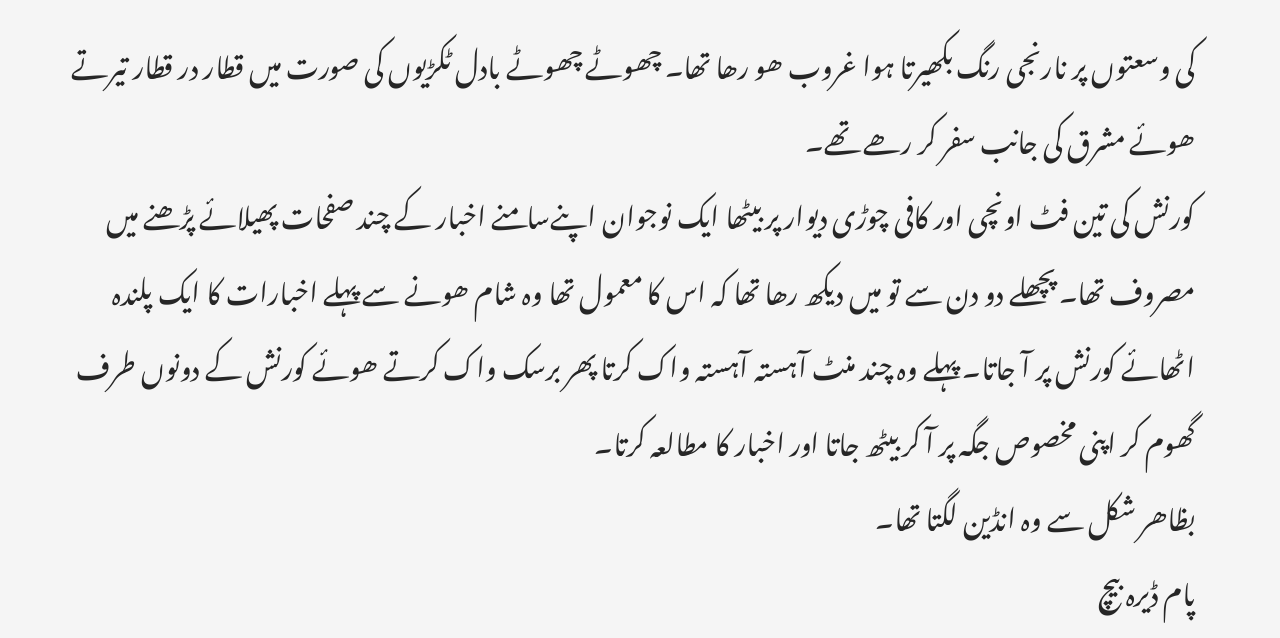کی وسعتوں پر نارنجی رنگ بکھیرتا ہوا غروب ھو رھا تھا۔ چھوٹے چھوٹے بادل ٹکڑیوں کی صورت میں قطار در قطار تیرتے ھوئے مشرق کی جانب سفر کر رھے تھے۔
کورنش کی تین فٹ اونچی اور کافی چوڑی دیوار پر بیٹھا ایک نوجوان اپنےسامنے اخبار کے چند صفحات پھیلائے پڑھنے میں مصروف تھا۔ پچھلے دو دن سے تو میں دیکھ رھا تھا کہ اس کا معمول تھا وہ شام ھونے سے پہلے اخبارات کا ایک پلندہ اٹھائے کورنش پر آ جاتا۔ پہلے وہ چند منٹ آہستہ آہستہ واک کرتا پھر برسک واک کرتے ھوئے کورنش کے دونوں طرف گھوم کر اپنی مخصوص جگہ پر آ کر بیٹھ جاتا اور اخبار کا مطالعہ کرتا۔
بظاھر شکل سے وہ انڈین لگتا تھا۔
پام ڈیرہ بیچ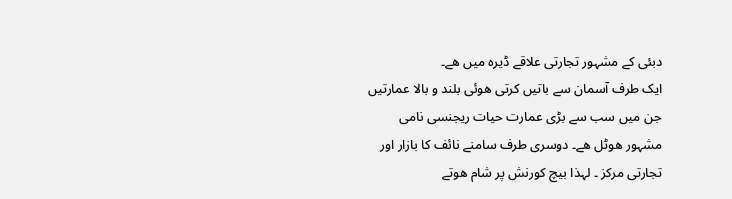دبئی کے مشہور تجارتی علاقے ڈیرہ میں ھے۔
ایک طرف آسمان سے باتیں کرتی ھوئی بلند و بالا عمارتیں جن میں سب سے بڑی عمارت حیات ریجنسی نامی مشہور ھوٹل ھے۔ دوسری طرف سامنے نائف کا بازار اور تجارتی مرکز ۔ لہذا بیچ کورنش پر شام ھوتے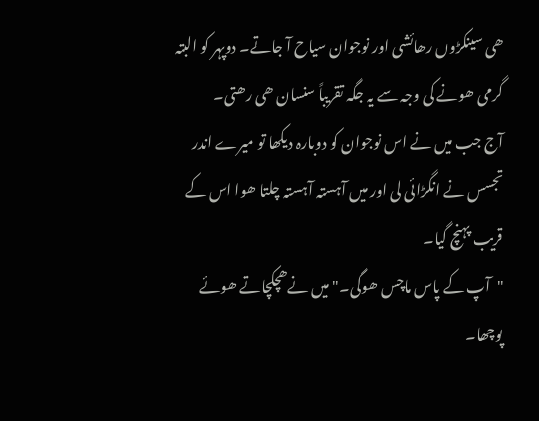ھی سینکڑوں رھائشی اور نوجوان سیاح آ جاتے۔ دوپہر کو البتہ گرمی ھونے کی وجہ سے یہ جگہ تقریباً سنسان ھی رھتی۔
آج جب میں نے اس نوجوان کو دوبارہ دیکھا تو میرے اندر تجسس نے انگڑائی لی اور میں آہستہ آہستہ چلتا ھوا اس کے قریب پہنچ گیا۔
"آپ کے پاس ماچس ھوگی۔" میں نےھچکچاتے ھوئے پوچھا۔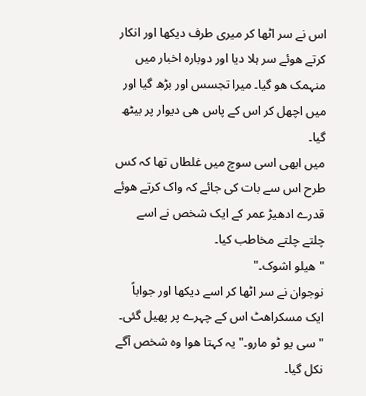اس نے سر اٹھا کر میری طرف دیکھا اور انکار کرتے ھوئے سر ہلا دیا اور دوبارہ اخبار میں منہمک ھو گیا۔ میرا تجسس اور بڑھ گیا اور میں اچھل کر اس کے پاس ھی دیوار پر بیٹھ گیا۔
میں ابھی اسی سوچ میں غلطاں تھا کہ کس طرح اس سے بات کی جائے کہ واک کرتے ھوئے قدرے ادھیڑ عمر کے ایک شخص نے اسے چلتے چلتے مخاطب کیا۔
"ھیلو اشوک۔"
نوجوان نے سر اٹھا کر اسے دیکھا اور جواباً ایک مسکراھٹ اس کے چہرے پر پھیل گئی۔
"سی یو ٹو مارو۔" یہ کہتا ھوا وہ شخص آگے نکل گیا۔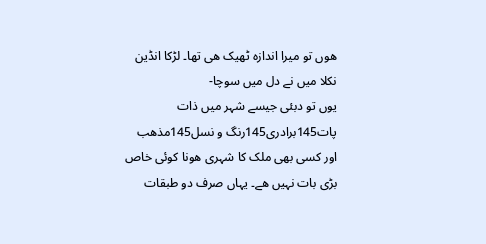ھوں تو میرا اندازہ ٹھیک ھی تھا۔ لڑکا انڈین نکلا میں نے دل میں سوچا-
یوں تو دبئی جیسے شہر میں ذات پات145برادری145رنگ و نسل145مذھب اور کسی بھی ملک کا شہری ھونا کوئی خاص بڑی بات نہیں ھے۔ یہاں صرف دو طبقات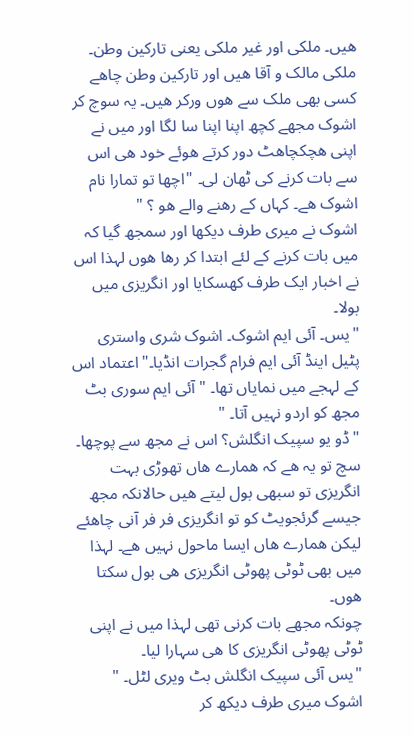ھیں۔ ملکی اور غیر ملکی یعنی تارکین وطن۔ ملکی مالک و آقا ھیں اور تارکین وطن چاھے کسی بھی ملک سے ھوں ورکر ھیں۔ یہ سوچ کر اشوک مجھے کچھ اپنا اپنا سا لگا اور میں نے اپنی ھچکچاھٹ دور کرتے ھوئے خود ھی اس سے بات کرنے کی ٹھان لی۔ "اچھا تو تمارا نام اشوک ھے۔ کہاں کے رھنے والے ھو ؟ "
اشوک نے میری طرف دیکھا اور سمجھ گیا کہ میں بات کرنے کے لئے ابتدا کر رھا ھوں لہذا اس نے اخبار ایک طرف کھسکایا اور انگریزی میں بولا۔
"یس۔ آئی ایم اشوک۔ اشوک شری واستری پٹیل اینڈ آئی ایم فرام گجرات انڈیا۔"اعتماد اس کے لہجے میں نمایاں تھا۔ "آئی ایم سوری بٹ مجھ کو اردو نہیں آتا۔ "
"ڈو یو سپیک انگلش؟ اس نے مجھ سے پوچھا۔
سچ تو یہ ھے کہ ھمارے ھاں تھوڑی بہت انگریزی تو سبھی بول لیتے ھیں حالانکہ مجھ جیسے گرئجویٹ کو تو انگریزی فر فر آنی چاھئے لیکن ھمارے ھاں ایسا ماحول نہیں ھے۔ لہذا میں بھی ٹوٹی پھوٹی انگریزی ھی بول سکتا ھوں۔
چونکہ مجھے بات کرنی تھی لہذا میں نے اپنی ٹوٹی پھوٹی انگریزی کا ھی سہارا لیا۔
"یس آئی سپیک انگلش بٹ ویری لٹل۔ "
اشوک میری طرف دیکھ کر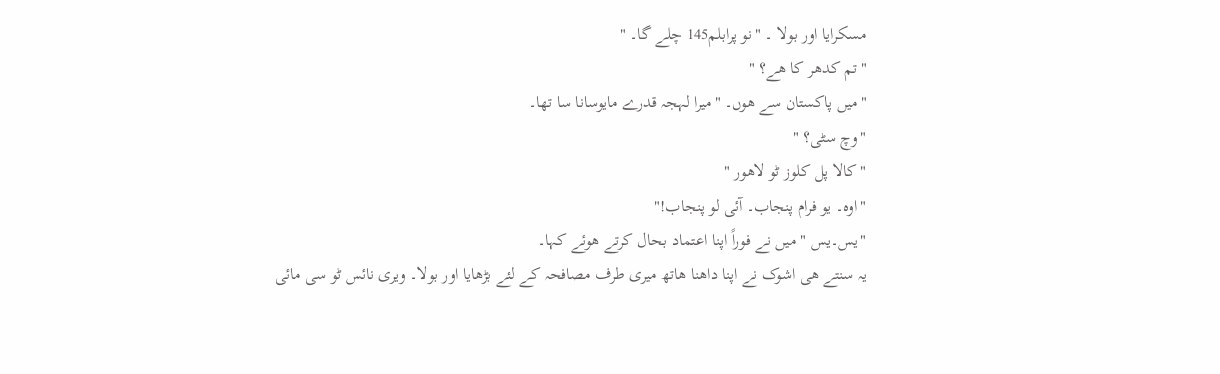مسکرایا اور بولا ۔ "نو پرابلم145 چلے گا۔ "
"تم کدھر کا ھے؟ "
"میں پاکستان سے ھوں۔ "میرا لہجہ قدرے مایوسانا سا تھا۔
"وچ سٹی؟ "
"کالا پل کلوز ٹو لاھور "
"اوہ۔ یو فرام پنجاب۔ آئی لو پنجاب!"
"یس۔یس " میں نے فوراً اپنا اعتماد بحال کرتے ھوئے کہا۔
یہ سنتے ھی اشوک نے اپنا داھنا ھاتھ میری طرف مصافحہ کے لئے بڑھایا اور بولا۔ ویری نائس ٹو سی مائی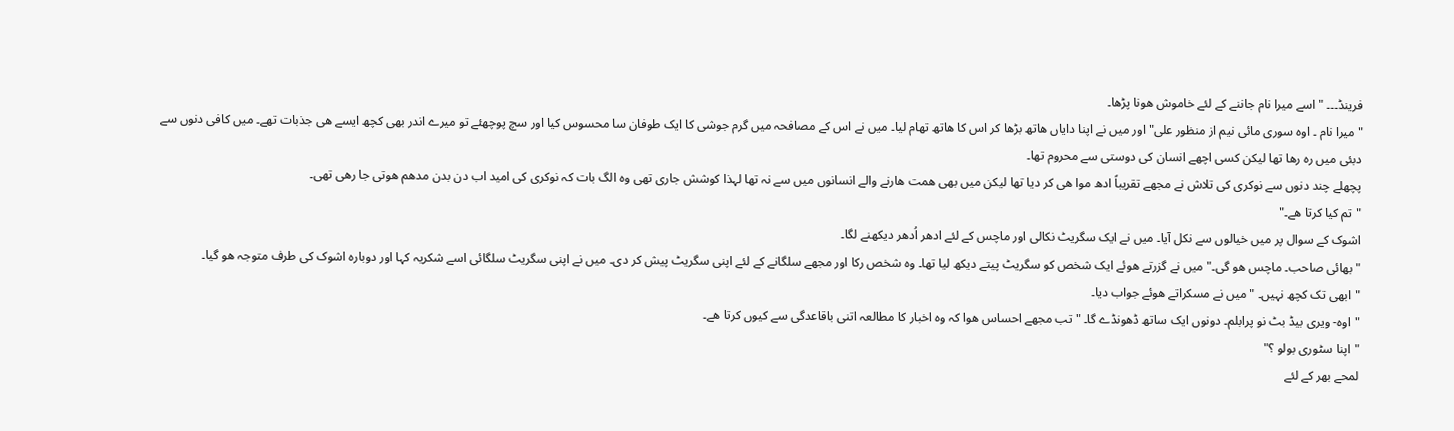فرینڈ۔۔۔ " اسے میرا نام جاننے کے لئے خاموش ھونا پڑھا۔
"میرا نام ۔ اوہ سوری مائی نیم از منظور علی" اور میں نے اپنا دایاں ھاتھ بڑھا کر اس کا ھاتھ تھام لیا۔ میں نے اس کے مصافحہ میں گرم جوشی کا ایک طوفان سا محسوس کیا اور سچ پوچھئے تو میرے اندر بھی کچھ ایسے ھی جذبات تھے۔ میں کافی دنوں سے دبئی میں رہ رھا تھا لیکن کسی اچھے انسان کی دوستی سے محروم تھا۔
پچھلے چند دنوں سے نوکری کی تلاش نے مجھے تقریباً ادھ موا ھی کر دیا تھا لیکن میں بھی ھمت ھارنے والے انسانوں میں سے نہ تھا لہذا کوشش جاری تھی وہ الگ بات کہ نوکری کی امید اب دن بدن مدھم ھوتی جا رھی تھی۔
"تم کیا کرتا ھے۔"
اشوک کے سوال پر میں خیالوں سے نکل آیا۔ میں نے ایک سگریٹ نکالی اور ماچس کے لئے ادھر اُدھر دیکھنے لگا۔
"بھائی صاحب۔ ماچس ھو گی۔" میں نے گزرتے ھوئے ایک شخص کو سگریٹ پیتے دیکھ لیا تھا۔ وہ شخص رکا اور مجھے سلگانے کے لئے اپنی سگریٹ پیش کر دی۔ میں نے اپنی سگریٹ سلگائی اسے شکریہ کہا اور دوبارہ اشوک کی طرف متوجہ ھو گیا۔
"ابھی تک کچھ نہیں۔ " میں نے مسکراتے ھوئے جواب دیا۔
"اوہ- ویری بیڈ بٹ نو پرابلم۔ دونوں ایک ساتھ ڈھونڈے گا۔ " تب مجھے احساس ھوا کہ وہ اخبار کا مطالعہ اتنی باقاعدگی سے کیوں کرتا ھے۔
"اپنا سٹوری بولو ؟"
لمحے بھر کے لئے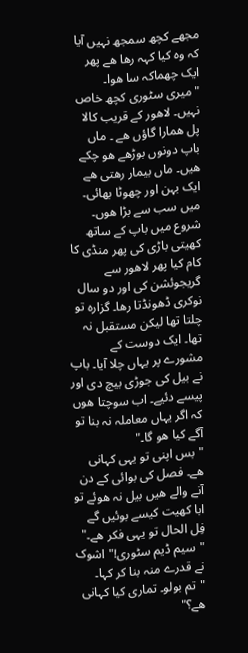مجھے کچھ سمجھ نہیں آیا کہ وہ کیا کہہ رھا ھے پھر ایک چھماکہ سا ھوا۔
"میری سٹوری کچھ خاص نہیں۔ لاھور کے قریب کالا پل ھمارا گاؤں ھے ۔ ماں باپ دونوں بوڑھے ھو چکے ھیں۔ ماں بیمار رھتی ھے ایک بہن اور چھوٹا بھائی۔ میں سب سے بڑا ھوں۔ شروع میں باپ کے ساتھ
کھیتی باڑی کی پھر منڈی کا کام کیا پھر لاھور سے گریجوئشن کی اور دو سال نوکری ڈھونڈتا رھا۔ گزارہ تو چلتا تھا لیکن مستقبل نہ تھا۔ ایک دوست کے مشورے پر یہاں چلا آیا۔ باپ نے بیل کی جوڑی بیچ دی اور پیسے دئیے۔ اب سوچتا ھوں کہ اگر یہاں معاملہ نہ بنا تو آگے کیا ھو گا۔"
"بس اپنی تو یہی کہانی ھے۔ فصل کی بوائی کے دن آنے والے ھیں بیل نہ ھوئے تو ابا کھیت کیسے بوئیں گے فِل الحال تو یہی فکر ھے۔"
"سیم ڈیم سٹوری!" اشوک نے قدرے منہ بنا کر کہا۔
"تم بولو۔ تماری کیا کہانی ھے؟"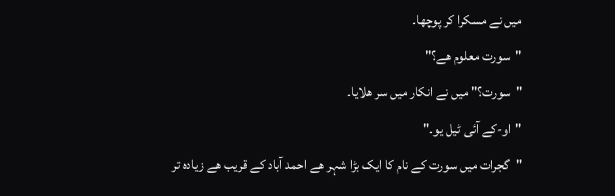میں نے مسکرا کر پوچھا۔
"سورت معلوم ھے؟"
"سورت؟" میں نے انکار میں سر ھلایا۔
"او-کے آئی ٹیل یو۔"
"گجرات میں سورت کے نام کا ایک بڑا شہر ھے احمد آباد کے قریب ھے زیادہ تر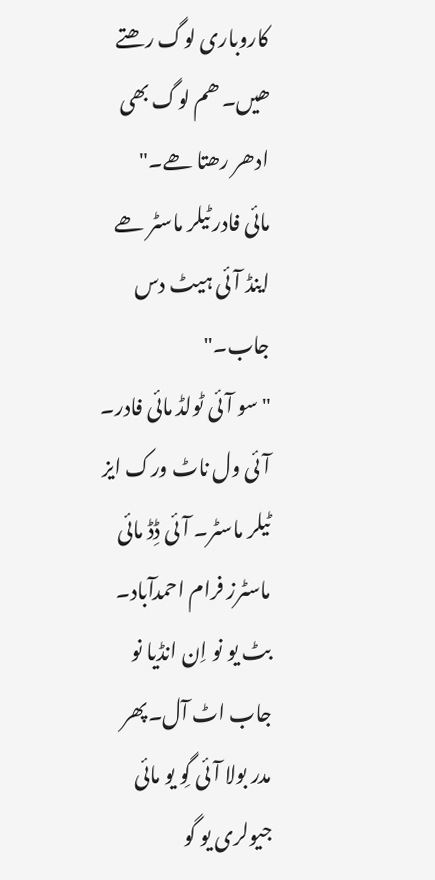کاروباری لوگ رھتے ھیں۔ ھم لوگ بھی ادھر رھتا ھے۔"
مائی فادر ٹیلر ماسٹر ھے اینڈ آئی ہیٹ دس جاب۔"
"سو آئی ٹولڈ مائی فادر۔ آئی ول ناٹ ورک ایز ٹیلر ماسٹر۔ آئی ڈِڈ مائی ماسٹرز فرام احمدآباد۔ بٹ یو نو اِن انڈیا نو جاب اٹ آل۔پھر مدر بولا آئی گِو یو مائی جیولری یو گو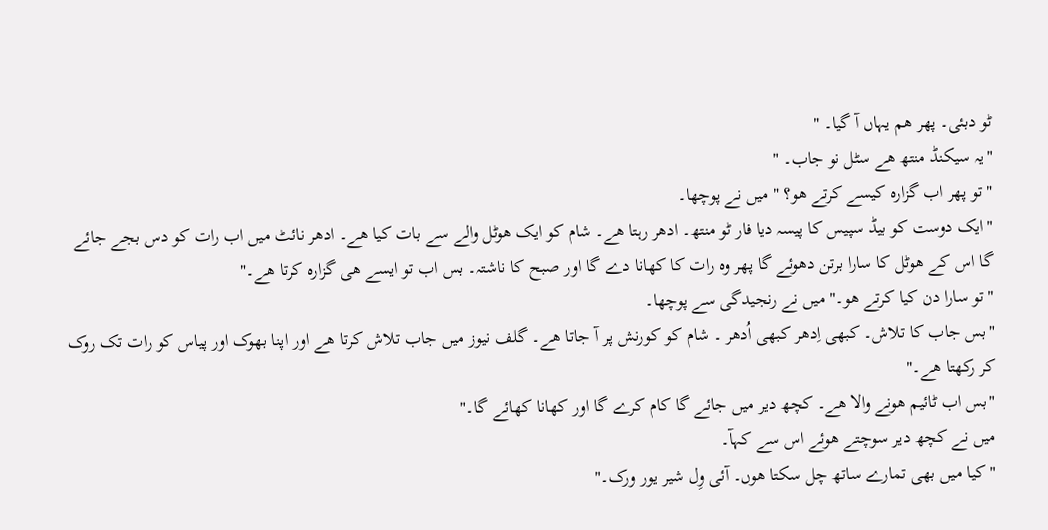ٹو دبئی۔ پھر ھم یہاں آ گیا۔ "
"یہ سیکنڈ منتھ ھے سٹل نو جاب۔ "
"تو پھر اب گزارہ کیسے کرتے ھو؟ " میں نے پوچھا۔
"ایک دوست کو بیڈ سپیس کا پیسہ دیا فار ٹو منتھ۔ ادھر رہتا ھے۔ شام کو ایک ھوٹل والے سے بات کیا ھے۔ ادھر نائٹ میں اب رات کو دس بجے جائے گا اس کے ھوٹل کا سارا برتن دھوئے گا پھر وہ رات کا کھانا دے گا اور صبح کا ناشتہ۔ بس اب تو ایسے ھی گزارہ کرتا ھے۔"
"تو سارا دن کیا کرتے ھو۔" میں نے رنجیدگی سے پوچھا۔
"بس جاب کا تلاش۔ کبھی اِدھر کبھی اُدھر ۔ شام کو کورنش پر آ جاتا ھے۔ گلف نیوز میں جاب تلاش کرتا ھے اور اپنا بھوک اور پیاس کو رات تک روک کر رکھتا ھے۔"
"بس اب ٹائیم ھونے والا ھے۔ کچھ دیر میں جائے گا کام کرے گا اور کھانا کھائے گا۔"
میں نے کچھ دیر سوچتے ھوئے اس سے کہآ۔
"کیا میں بھی تمارے ساتھ چل سکتا ھوں۔ آئی وِل شیر یور ورک۔"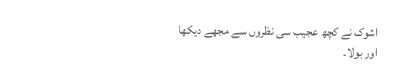اشوک نے کچھ عجیب سی نظروں سے مجھے دیکھا اور بولا۔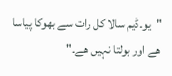"یو۔ڈیم سالا کل رات سے بھوکا پیاسا ھے اور بولتا نہیں ھے۔"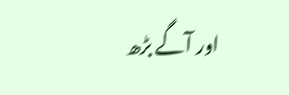اور آگے بڑھ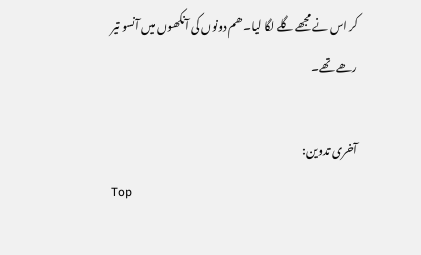کر اس نے مجھے گلے لگا لیا۔ ھم دونوں کی آنکھوں میں آنسو تیر رھے تھے۔

آخری تدوین:
Top